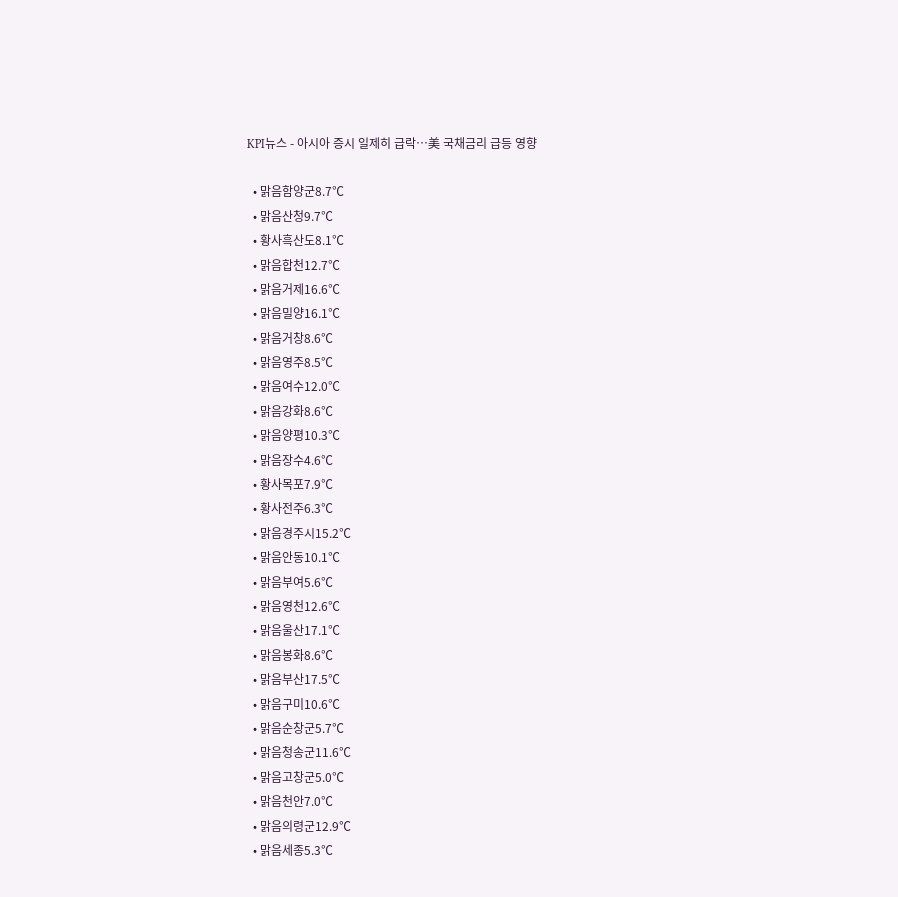KPI뉴스 - 아시아 증시 일제히 급락…美 국채금리 급등 영향

  • 맑음함양군8.7℃
  • 맑음산청9.7℃
  • 황사흑산도8.1℃
  • 맑음합천12.7℃
  • 맑음거제16.6℃
  • 맑음밀양16.1℃
  • 맑음거창8.6℃
  • 맑음영주8.5℃
  • 맑음여수12.0℃
  • 맑음강화8.6℃
  • 맑음양평10.3℃
  • 맑음장수4.6℃
  • 황사목포7.9℃
  • 황사전주6.3℃
  • 맑음경주시15.2℃
  • 맑음안동10.1℃
  • 맑음부여5.6℃
  • 맑음영천12.6℃
  • 맑음울산17.1℃
  • 맑음봉화8.6℃
  • 맑음부산17.5℃
  • 맑음구미10.6℃
  • 맑음순창군5.7℃
  • 맑음청송군11.6℃
  • 맑음고창군5.0℃
  • 맑음천안7.0℃
  • 맑음의령군12.9℃
  • 맑음세종5.3℃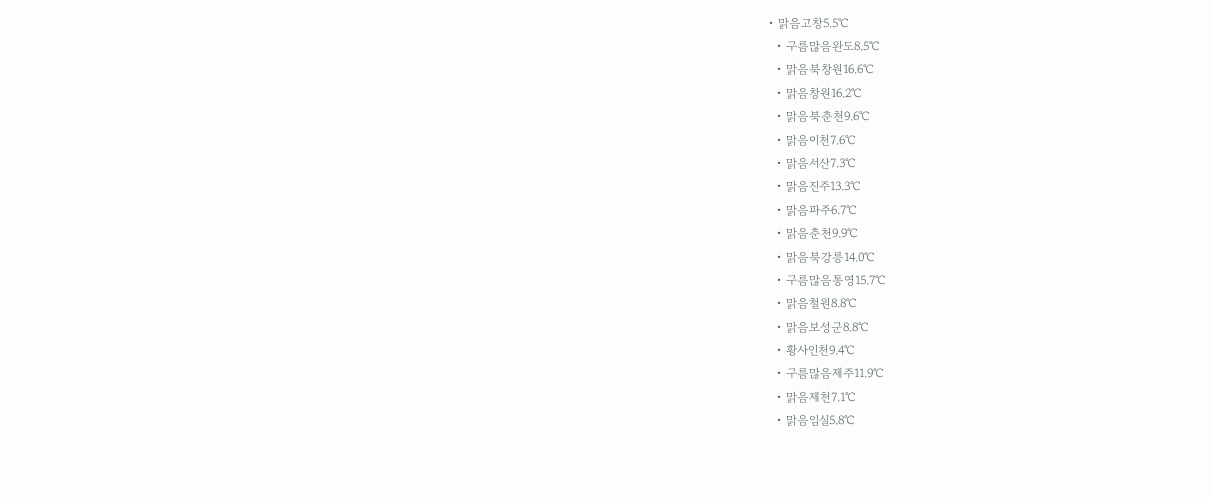• 맑음고창5.5℃
  • 구름많음완도8.5℃
  • 맑음북창원16.6℃
  • 맑음창원16.2℃
  • 맑음북춘천9.6℃
  • 맑음이천7.6℃
  • 맑음서산7.3℃
  • 맑음진주13.3℃
  • 맑음파주6.7℃
  • 맑음춘천9.9℃
  • 맑음북강릉14.0℃
  • 구름많음통영15.7℃
  • 맑음철원8.8℃
  • 맑음보성군8.8℃
  • 황사인천9.4℃
  • 구름많음제주11.9℃
  • 맑음제천7.1℃
  • 맑음임실5.8℃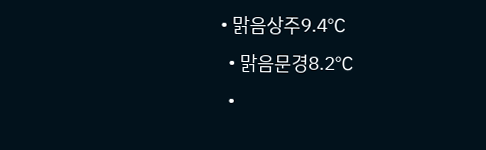• 맑음상주9.4℃
  • 맑음문경8.2℃
  •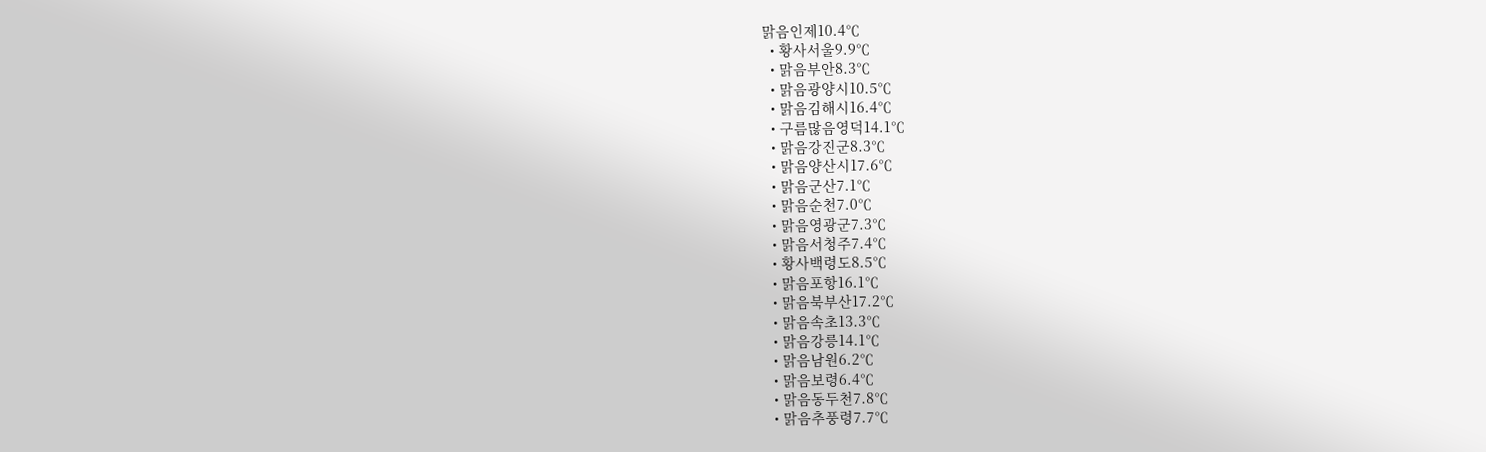맑음인제10.4℃
  • 황사서울9.9℃
  • 맑음부안8.3℃
  • 맑음광양시10.5℃
  • 맑음김해시16.4℃
  • 구름많음영덕14.1℃
  • 맑음강진군8.3℃
  • 맑음양산시17.6℃
  • 맑음군산7.1℃
  • 맑음순천7.0℃
  • 맑음영광군7.3℃
  • 맑음서청주7.4℃
  • 황사백령도8.5℃
  • 맑음포항16.1℃
  • 맑음북부산17.2℃
  • 맑음속초13.3℃
  • 맑음강릉14.1℃
  • 맑음남원6.2℃
  • 맑음보령6.4℃
  • 맑음동두천7.8℃
  • 맑음추풍령7.7℃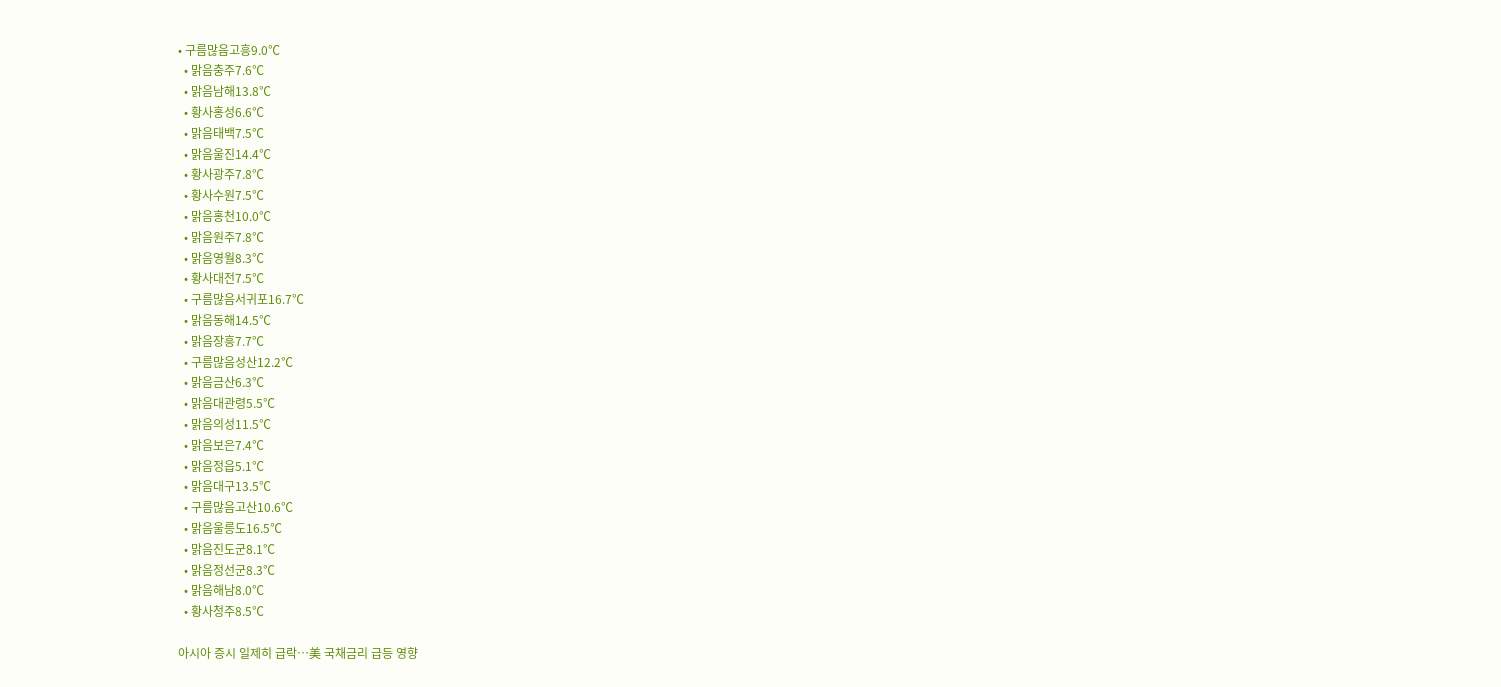• 구름많음고흥9.0℃
  • 맑음충주7.6℃
  • 맑음남해13.8℃
  • 황사홍성6.6℃
  • 맑음태백7.5℃
  • 맑음울진14.4℃
  • 황사광주7.8℃
  • 황사수원7.5℃
  • 맑음홍천10.0℃
  • 맑음원주7.8℃
  • 맑음영월8.3℃
  • 황사대전7.5℃
  • 구름많음서귀포16.7℃
  • 맑음동해14.5℃
  • 맑음장흥7.7℃
  • 구름많음성산12.2℃
  • 맑음금산6.3℃
  • 맑음대관령5.5℃
  • 맑음의성11.5℃
  • 맑음보은7.4℃
  • 맑음정읍5.1℃
  • 맑음대구13.5℃
  • 구름많음고산10.6℃
  • 맑음울릉도16.5℃
  • 맑음진도군8.1℃
  • 맑음정선군8.3℃
  • 맑음해남8.0℃
  • 황사청주8.5℃

아시아 증시 일제히 급락…美 국채금리 급등 영향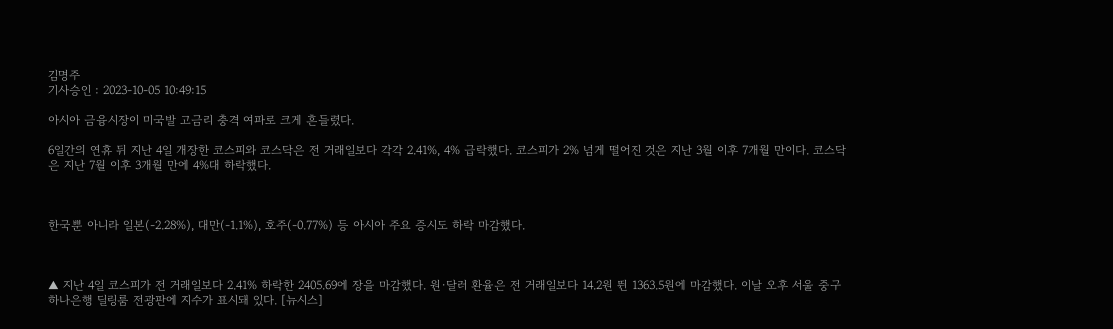김명주
기사승인 : 2023-10-05 10:49:15

아시아 금융시장이 미국발 고금리 충격 여파로 크게 흔들렸다.

6일간의 연휴 뒤 지난 4일 개장한 코스피와 코스닥은 전 거래일보다 각각 2.41%, 4% 급락했다. 코스피가 2% 넘게 떨어진 것은 지난 3월 이후 7개월 만이다. 코스닥은 지난 7월 이후 3개월 만에 4%대 하락했다.



한국뿐 아니라 일본(-2.28%), 대만(-1.1%), 호주(-0.77%) 등 아시아 주요 증시도 하락 마감했다.



▲ 지난 4일 코스피가 전 거래일보다 2.41% 하락한 2405.69에 장을 마감했다. 원·달러 환율은 전 거래일보다 14.2원 뛴 1363.5원에 마감했다. 이날 오후 서울 중구 하나은행 딜링룸 전광판에 지수가 표시돼 있다. [뉴시스]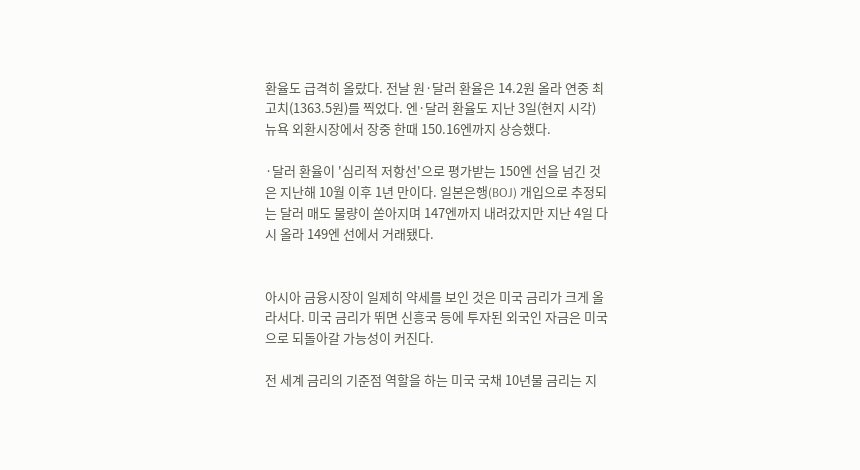환율도 급격히 올랐다. 전날 원·달러 환율은 14.2원 올라 연중 최고치(1363.5원)를 찍었다. 엔·달러 환율도 지난 3일(현지 시각) 뉴욕 외환시장에서 장중 한때 150.16엔까지 상승했다.

·달러 환율이 '심리적 저항선'으로 평가받는 150엔 선을 넘긴 것은 지난해 10월 이후 1년 만이다. 일본은행(BOJ) 개입으로 추정되는 달러 매도 물량이 쏟아지며 147엔까지 내려갔지만 지난 4일 다시 올라 149엔 선에서 거래됐다.


아시아 금융시장이 일제히 약세를 보인 것은 미국 금리가 크게 올라서다. 미국 금리가 뛰면 신흥국 등에 투자된 외국인 자금은 미국으로 되돌아갈 가능성이 커진다.

전 세계 금리의 기준점 역할을 하는 미국 국채 10년물 금리는 지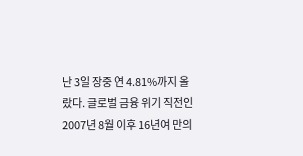난 3일 장중 연 4.81%까지 올랐다. 글로벌 금융 위기 직전인 2007년 8월 이후 16년여 만의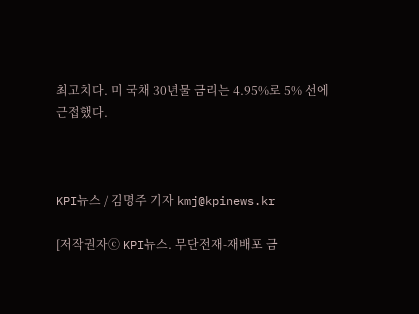최고치다. 미 국채 30년물 금리는 4.95%로 5% 선에 근접했다.



KPI뉴스 / 김명주 기자 kmj@kpinews.kr

[저작권자ⓒ KPI뉴스. 무단전재-재배포 금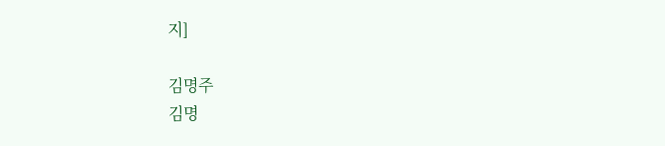지]

김명주
김명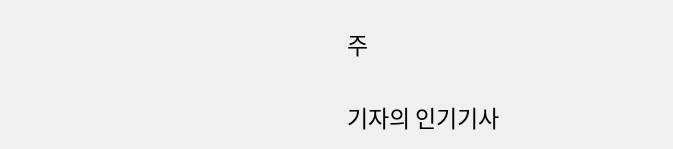주

기자의 인기기사